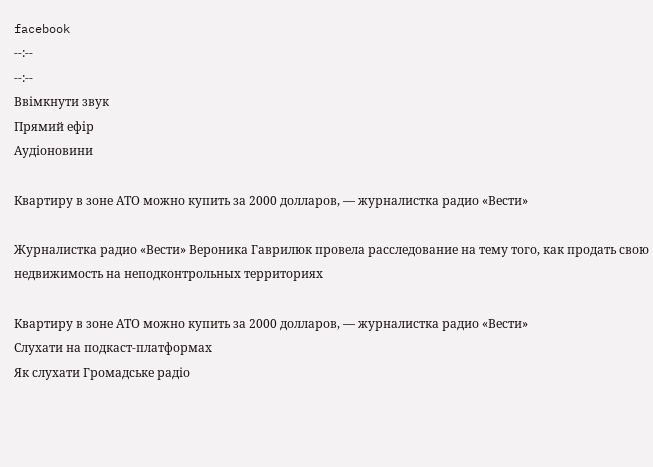facebook
--:--
--:--
Ввімкнути звук
Прямий ефiр
Аудіоновини

Квартиру в зоне АТО можно купить за 2000 долларов, — журналистка радио «Вести»

Журналистка радио «Вести» Вероника Гаврилюк провела расследование на тему того, как продать свою недвижимость на неподконтрольных территориях

Квартиру в зоне АТО можно купить за 2000 долларов, — журналистка радио «Вести»
Слухати на подкаст-платформах
Як слухати Громадське радіо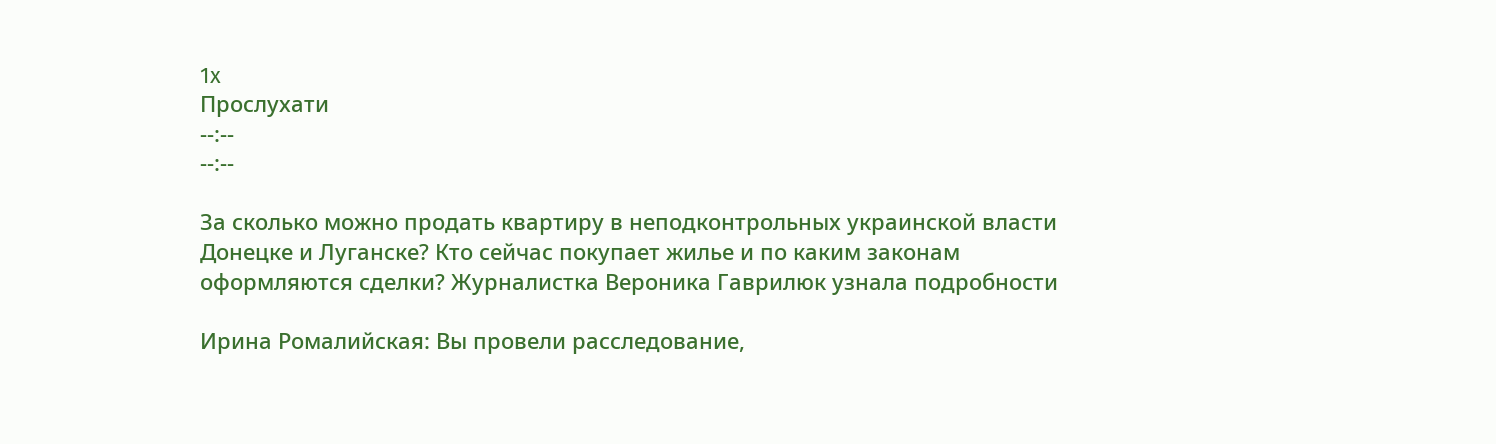1x
Прослухати
--:--
--:--

За сколько можно продать квартиру в неподконтрольных украинской власти Донецке и Луганске? Кто сейчас покупает жилье и по каким законам оформляются сделки? Журналистка Вероника Гаврилюк узнала подробности

Ирина Ромалийская: Вы провели расследование,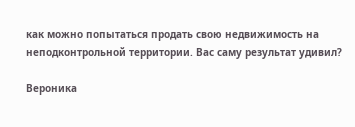как можно попытаться продать свою недвижимость на неподконтрольной территории. Вас саму результат удивил?

Вероника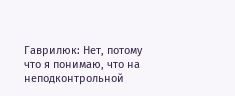Гаврилюк: Нет, потому что я понимаю, что на неподконтрольной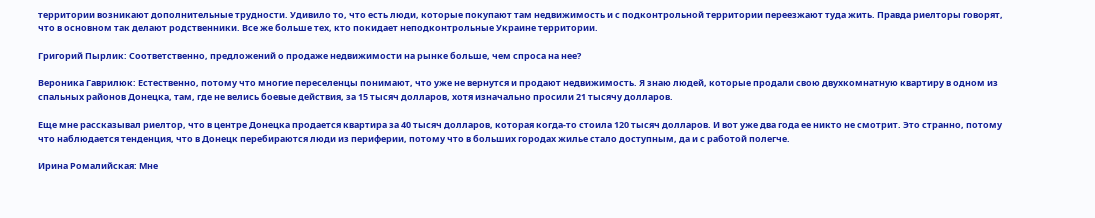территории возникают дополнительные трудности. Удивило то, что есть люди, которые покупают там недвижимость и с подконтрольной территории переезжают туда жить. Правда риелторы говорят, что в основном так делают родственники. Все же больше тех, кто покидает неподконтрольные Украине территории.

Григорий Пырлик: Соответственно, предложений о продаже недвижимости на рынке больше, чем спроса на нее?

Вероника Гаврилюк: Естественно, потому что многие переселенцы понимают, что уже не вернутся и продают недвижимость. Я знаю людей, которые продали свою двухкомнатную квартиру в одном из спальных районов Донецка, там, где не велись боевые действия, за 15 тысяч долларов, хотя изначально просили 21 тысячу долларов.

Еще мне рассказывал риелтор, что в центре Донецка продается квартира за 40 тысяч долларов, которая когда-то стоила 120 тысяч долларов. И вот уже два года ее никто не смотрит. Это странно, потому что наблюдается тенденция, что в Донецк перебираются люди из периферии, потому что в больших городах жилье стало доступным, да и с работой полегче.

Ирина Ромалийская: Мне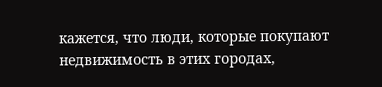кажется, что люди, которые покупают недвижимость в этих городах,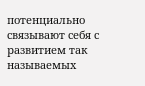потенциально связывают себя с развитием так называемых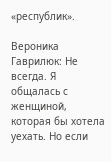«республик».

Вероника Гаврилюк: Не всегда. Я общалась с женщиной, которая бы хотела уехать. Но если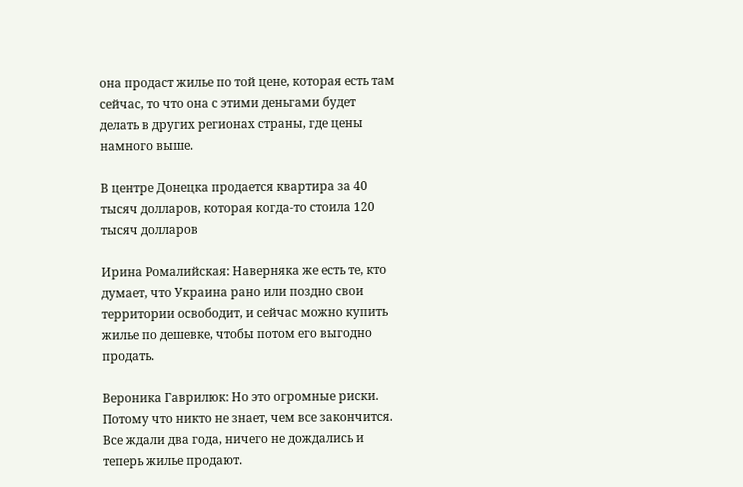она продаст жилье по той цене, которая есть там сейчас, то что она с этими деньгами будет делать в других регионах страны, где цены намного выше.

В центре Донецка продается квартира за 40 тысяч долларов, которая когда-то стоила 120 тысяч долларов

Ирина Ромалийская: Наверняка же есть те, кто думает, что Украина рано или поздно свои территории освободит, и сейчас можно купить жилье по дешевке, чтобы потом его выгодно продать.

Вероника Гаврилюк: Но это огромные риски. Потому что никто не знает, чем все закончится. Все ждали два года, ничего не дождались и теперь жилье продают.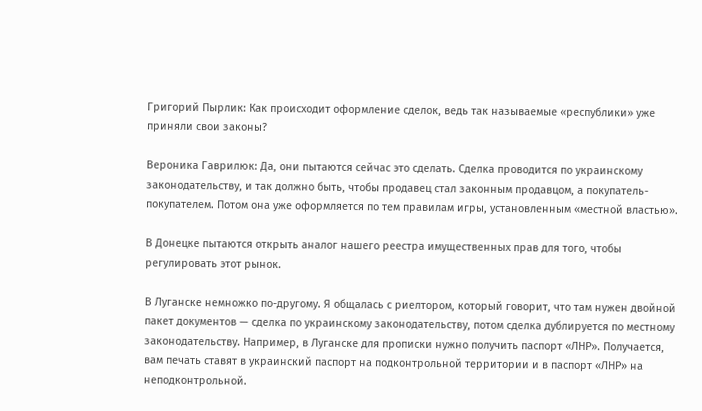Григорий Пырлик: Как происходит оформление сделок, ведь так называемые «республики» уже приняли свои законы?

Вероника Гаврилюк: Да, они пытаются сейчас это сделать. Сделка проводится по украинскому законодательству, и так должно быть, чтобы продавец стал законным продавцом, а покупатель- покупателем. Потом она уже оформляется по тем правилам игры, установленным «местной властью».

В Донецке пытаются открыть аналог нашего реестра имущественных прав для того, чтобы регулировать этот рынок.

В Луганске немножко по-другому. Я общалась с риелтором, который говорит, что там нужен двойной пакет документов — сделка по украинскому законодательству, потом сделка дублируется по местному законодательству. Например, в Луганске для прописки нужно получить паспорт «ЛНР». Получается, вам печать ставят в украинский паспорт на подконтрольной территории и в паспорт «ЛНР» на неподконтрольной.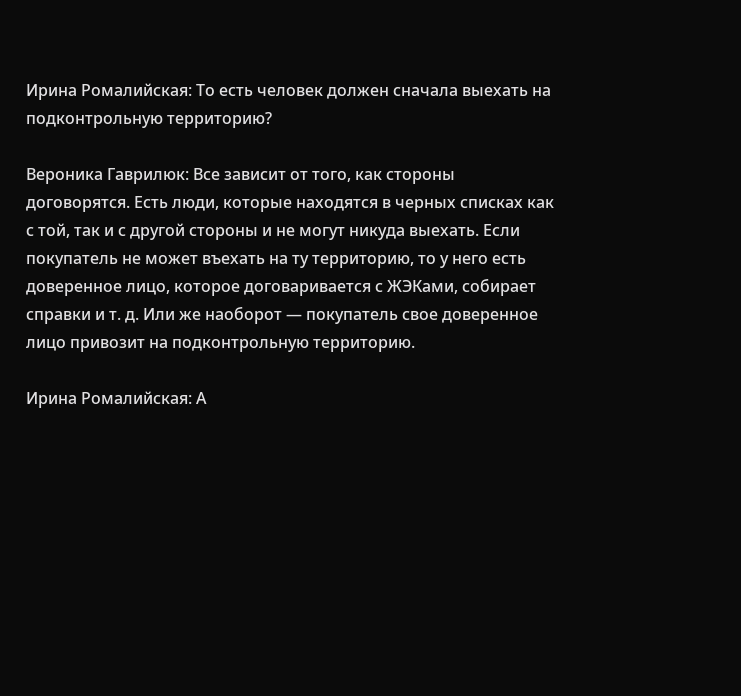Ирина Ромалийская: То есть человек должен сначала выехать на подконтрольную территорию?

Вероника Гаврилюк: Все зависит от того, как стороны договорятся. Есть люди, которые находятся в черных списках как с той, так и с другой стороны и не могут никуда выехать. Если покупатель не может въехать на ту территорию, то у него есть доверенное лицо, которое договаривается с ЖЭКами, собирает справки и т. д. Или же наоборот — покупатель свое доверенное лицо привозит на подконтрольную территорию.

Ирина Ромалийская: А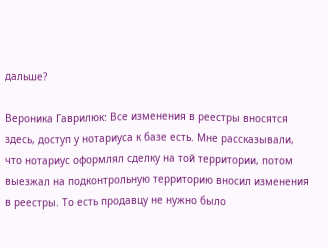дальше?

Вероника Гаврилюк: Все изменения в реестры вносятся здесь, доступ у нотариуса к базе есть. Мне рассказывали, что нотариус оформлял сделку на той территории, потом выезжал на подконтрольную территорию вносил изменения в реестры. То есть продавцу не нужно было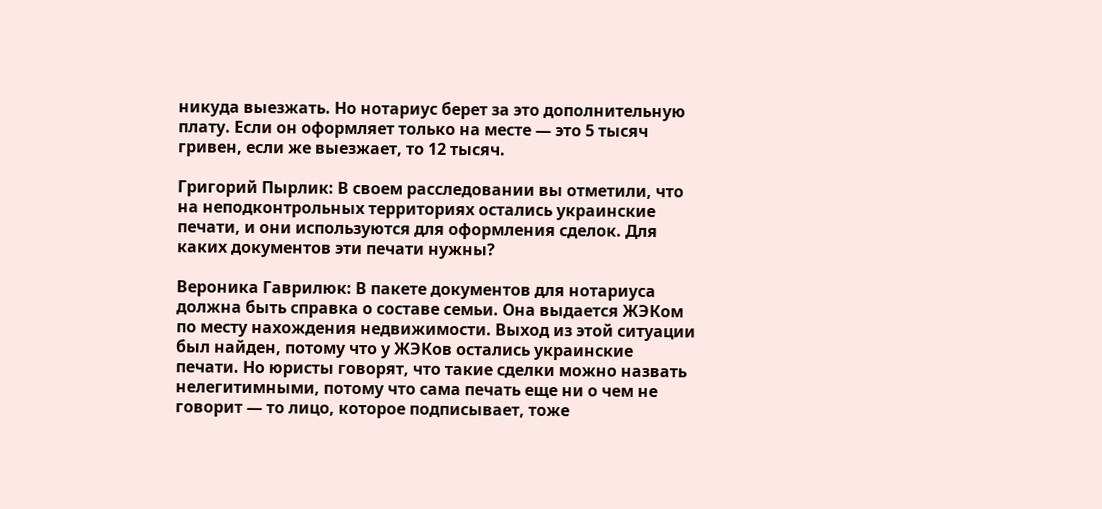никуда выезжать. Но нотариус берет за это дополнительную плату. Если он оформляет только на месте — это 5 тысяч гривен, если же выезжает, то 12 тысяч.

Григорий Пырлик: В своем расследовании вы отметили, что на неподконтрольных территориях остались украинские печати, и они используются для оформления сделок. Для каких документов эти печати нужны?

Вероника Гаврилюк: В пакете документов для нотариуса должна быть справка о составе семьи. Она выдается ЖЭКом по месту нахождения недвижимости. Выход из этой ситуации был найден, потому что у ЖЭКов остались украинские печати. Но юристы говорят, что такие сделки можно назвать нелегитимными, потому что сама печать еще ни о чем не говорит — то лицо, которое подписывает, тоже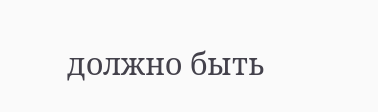должно быть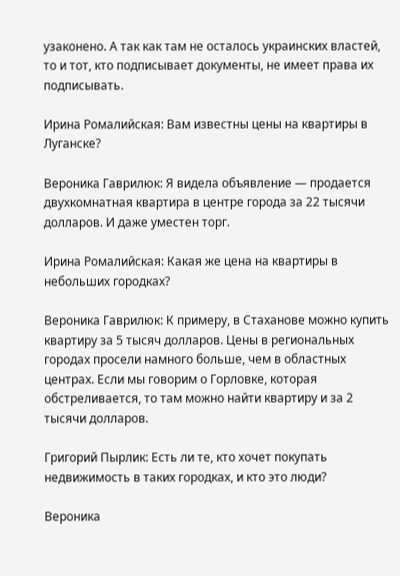узаконено. А так как там не осталось украинских властей, то и тот, кто подписывает документы, не имеет права их подписывать.

Ирина Ромалийская: Вам известны цены на квартиры в Луганске?

Вероника Гаврилюк: Я видела объявление — продается двухкомнатная квартира в центре города за 22 тысячи долларов. И даже уместен торг.

Ирина Ромалийская: Какая же цена на квартиры в небольших городках?

Вероника Гаврилюк: К примеру, в Стаханове можно купить квартиру за 5 тысяч долларов. Цены в региональных городах просели намного больше, чем в областных центрах. Если мы говорим о Горловке, которая обстреливается, то там можно найти квартиру и за 2 тысячи долларов.

Григорий Пырлик: Есть ли те, кто хочет покупать недвижимость в таких городках, и кто это люди?

Вероника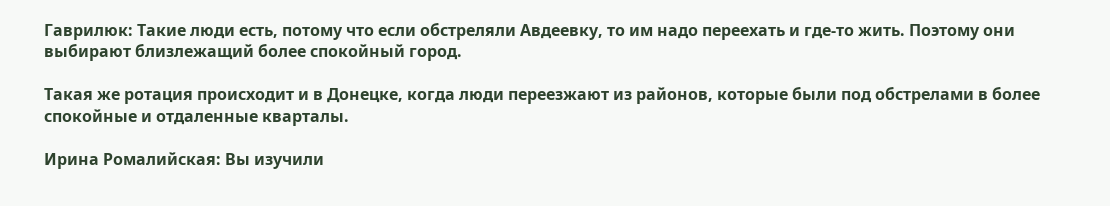Гаврилюк: Такие люди есть, потому что если обстреляли Авдеевку, то им надо переехать и где-то жить. Поэтому они выбирают близлежащий более спокойный город.

Такая же ротация происходит и в Донецке, когда люди переезжают из районов, которые были под обстрелами в более спокойные и отдаленные кварталы.

Ирина Ромалийская: Вы изучили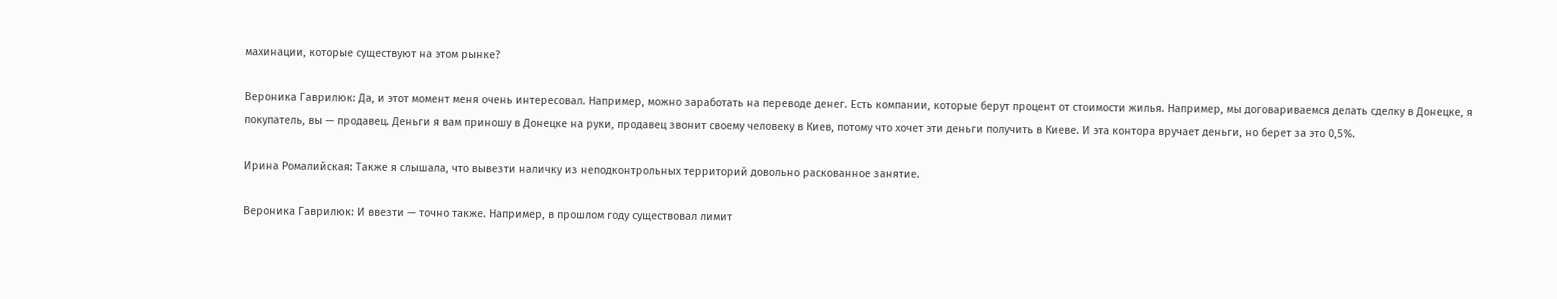махинации, которые существуют на этом рынке?

Вероника Гаврилюк: Да, и этот момент меня очень интересовал. Например, можно заработать на переводе денег. Есть компании, которые берут процент от стоимости жилья. Например, мы договариваемся делать сделку в Донецке, я покупатель, вы — продавец. Деньги я вам приношу в Донецке на руки, продавец звонит своему человеку в Киев, потому что хочет эти деньги получить в Киеве. И эта контора вручает деньги, но берет за это 0,5%.

Ирина Ромалийская: Также я слышала, что вывезти наличку из неподконтрольных территорий довольно раскованное занятие.

Вероника Гаврилюк: И ввезти — точно также. Например, в прошлом году существовал лимит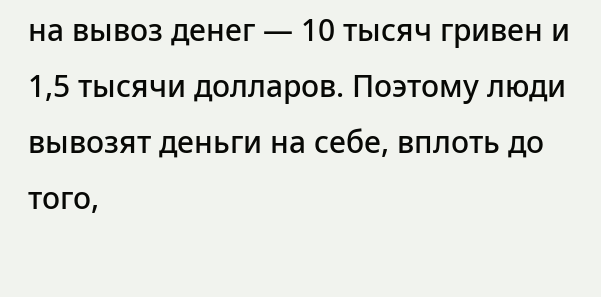на вывоз денег — 10 тысяч гривен и 1,5 тысячи долларов. Поэтому люди вывозят деньги на себе, вплоть до того,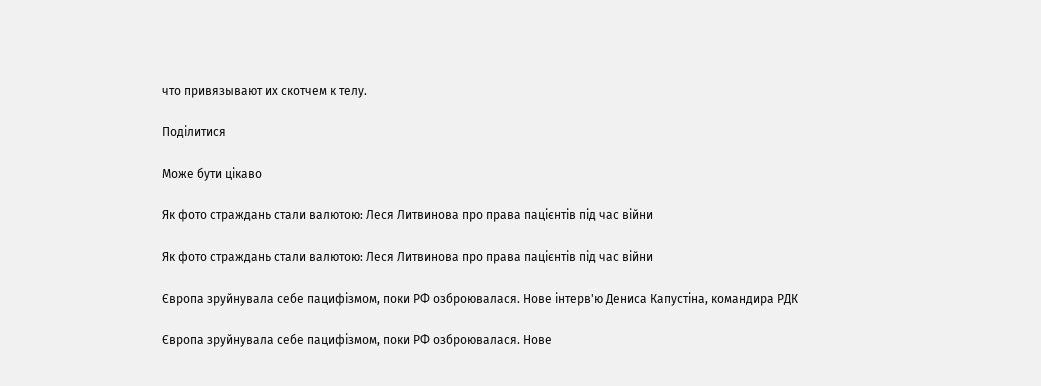что привязывают их скотчем к телу.

Поділитися

Може бути цікаво

Як фото страждань стали валютою: Леся Литвинова про права пацієнтів під час війни

Як фото страждань стали валютою: Леся Литвинова про права пацієнтів під час війни

Європа зруйнувала себе пацифізмом, поки РФ озброювалася. Нове інтерв'ю Дениса Капустіна, командира РДК

Європа зруйнувала себе пацифізмом, поки РФ озброювалася. Нове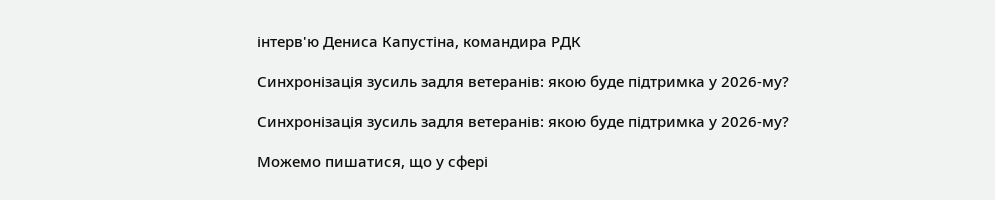інтерв'ю Дениса Капустіна, командира РДК

Синхронізація зусиль задля ветеранів: якою буде підтримка у 2026-му?

Синхронізація зусиль задля ветеранів: якою буде підтримка у 2026-му?

Можемо пишатися, що у сфері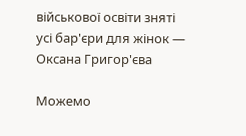військової освіти зняті усі бар'єри для жінок — Оксана Григор'єва

Можемо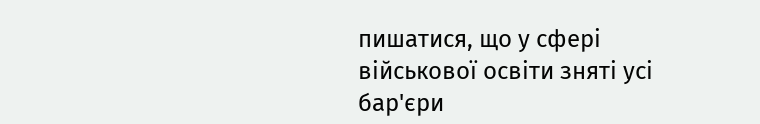пишатися, що у сфері військової освіти зняті усі бар'єри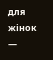для жінок —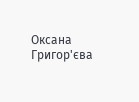Оксана Григор'єва